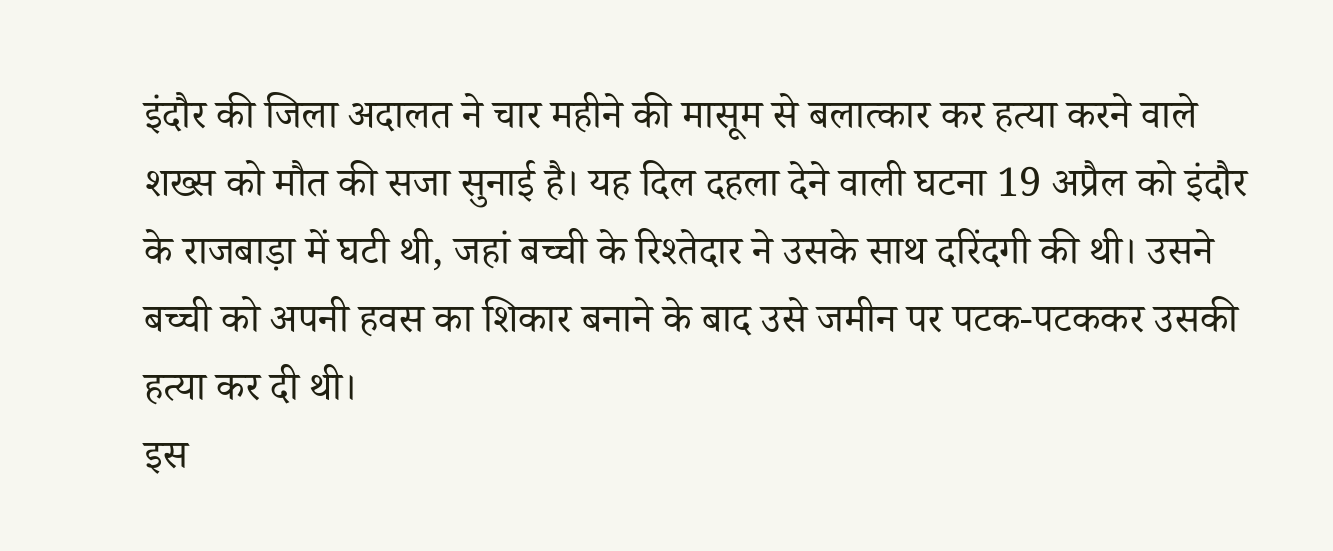इंदौर की जिला अदालत ने चार महीने की मासूम से बलात्कार कर हत्या करने वाले शख्स को मौत की सजा सुनाई है। यह दिल दहला देने वाली घटना 19 अप्रैल को इंदौर के राजबाड़ा में घटी थी, जहां बच्ची के रिश्तेदार ने उसके साथ दरिंदगी की थी। उसने बच्ची को अपनी हवस का शिकार बनाने के बाद उसे जमीन पर पटक-पटककर उसकी हत्या कर दी थी।
इस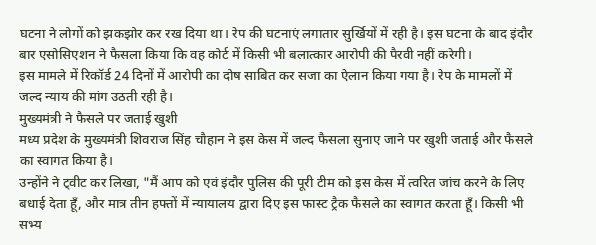घटना ने लोगों को झकझोर कर रख दिया था। रेप की घटनाएं लगातार सुर्खियों में रही है। इस घटना के बाद इंदौर बार एसोसिएशन ने फैसला किया कि वह कोर्ट में किसी भी बलात्कार आरोपी की पैरवी नहीं करेगी।
इस मामले में रिकॉर्ड 24 दिनों में आरोपी का दोष साबित कर सजा का ऐलान किया गया है। रेप के मामलों में जल्द न्याय की मांग उठती रही है।
मुख्यमंत्री ने फैसले पर जताई खुशी
मध्य प्रदेश के मुख्यमंत्री शिवराज सिंह चौहान ने इस केस में जल्द फैसला सुनाए जाने पर खुशी जताई और फैसले का स्वागत किया है।
उन्होंने ने ट्वीट कर लिखा, "मैं आप को एवं इंदौर पुलिस की पूरी टीम को इस केस में त्वरित जांच करने के लिए बधाई देता हूँ, और मात्र तीन हफ्तों में न्यायालय द्वारा दिए इस फास्ट ट्रैक फैसले का स्वागत करता हूँ। किसी भी सभ्य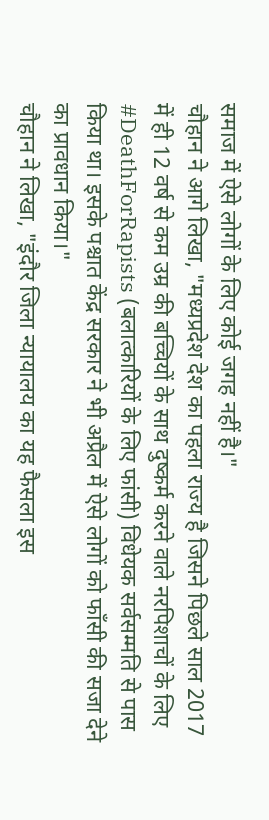समाज में ऐसे लोगों के लिए कोई जगह नहीं है।"
चौहान ने आगे लिखा, "मध्यप्रदेश देश का पहला राज्य है जिसने पिछले साल 2017 में ही 12 वर्ष से कम उम्र की बच्चियों के साथ दुष्कर्म करने वाले नरपिशाचों के लिए #DeathForRapists (बलात्कारियों के लिए फांसी) विधेयक सर्वसम्मति से पास किया था। इसके पश्चात केंद्र सरकार ने भी अप्रैल में ऐसे लोगों को फाँसी की सजा देने का प्रावधान किया।"
चौहान ने लिखा, "इंदौर जिला न्यायालय का यह फैसला इस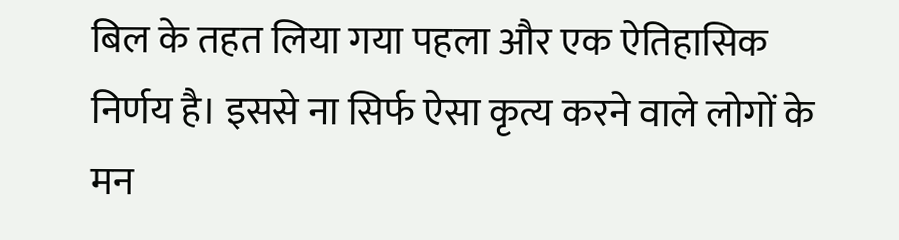बिल के तहत लिया गया पहला और एक ऐतिहासिक निर्णय है। इससे ना सिर्फ ऐसा कृत्य करने वाले लोगों के मन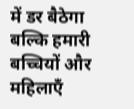में डर बैठेगा बल्कि हमारी बच्चियों और महिलाएँ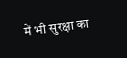में भी सुरक्षा का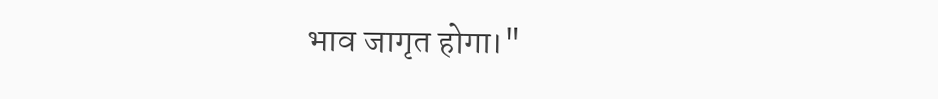भाव जागृत होगा।"